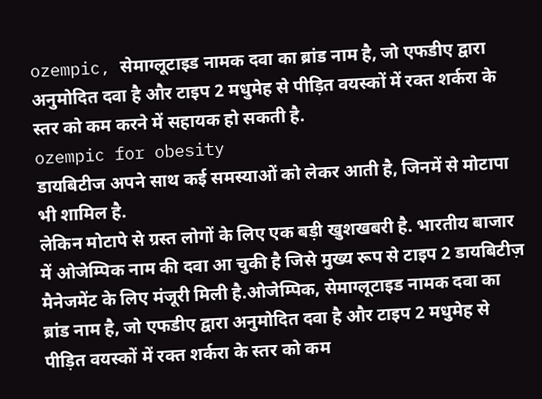ozempic, सेमाग्लूटाइड नामक दवा का ब्रांड नाम है, जो एफडीए द्वारा अनुमोदित दवा है और टाइप 2 मधुमेह से पीड़ित वयस्कों में रक्त शर्करा के स्तर को कम करने में सहायक हो सकती है.
ozempic for obesity
डायबिटीज अपने साथ कई समस्याओं को लेकर आती है, जिनमें से मोटापा भी शामिल है.
लेकिन मोटापे से ग्रस्त लोगों के लिए एक बड़ी खुशखबरी है. भारतीय बाजार में ओजेम्पिक नाम की दवा आ चुकी है जिसे मुख्य रूप से टाइप 2 डायबिटीज़ मैनेजमेंट के लिए मंजूरी मिली है.ओजेम्पिक, सेमाग्लूटाइड नामक दवा का ब्रांड नाम है, जो एफडीए द्वारा अनुमोदित दवा है और टाइप 2 मधुमेह से पीड़ित वयस्कों में रक्त शर्करा के स्तर को कम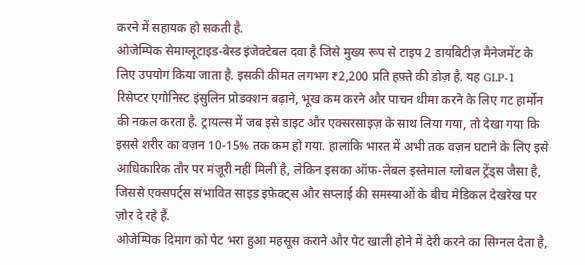करने में सहायक हो सकती है.
ओजेम्पिक सेमाग्लूटाइड-बेस्ड इंजेक्टेबल दवा है जिसे मुख्य रूप से टाइप 2 डायबिटीज़ मैनेजमेंट के लिए उपयोग किया जाता है. इसकी कीमत लगभग ₹2,200 प्रति हफ़्ते की डोज़ है. यह GLP-1 रिसेप्टर एगोनिस्ट इंसुलिन प्रोडक्शन बढ़ाने, भूख कम करने और पाचन धीमा करने के लिए गट हार्मोन की नकल करता है. ट्रायल्स में जब इसे डाइट और एक्सरसाइज़ के साथ लिया गया, तो देखा गया कि इससे शरीर का वज़न 10-15% तक कम हो गया. हालांकि भारत में अभी तक वज़न घटाने के लिए इसे आधिकारिक तौर पर मंज़ूरी नहीं मिली है, लेकिन इसका ऑफ-लेबल इस्तेमाल ग्लोबल ट्रेंड्स जैसा है, जिससे एक्सपर्ट्स संभावित साइड इफ़ेक्ट्स और सप्लाई की समस्याओं के बीच मेडिकल देखरेख पर ज़ोर दे रहे हैं.
ओजेम्पिक दिमाग को पेट भरा हुआ महसूस कराने और पेट खाली होने में देरी करने का सिग्नल देता है,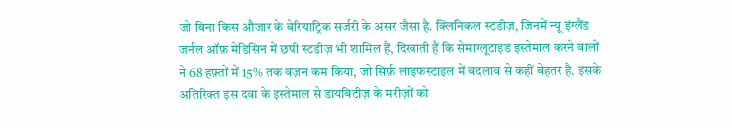जो बिना किस औजार के बेरियाट्रिक सर्जरी के असर जैसा है. क्लिनिकल स्टडीज़, जिनमें न्यू इंग्लैंड जर्नल ऑफ़ मेडिसिन में छपी स्टडीज़ भी शामिल हैं, दिखाती हैं कि सेमाग्लूटाइड इस्तेमाल करने वालों ने 68 हफ़्तों में 15% तक वज़न कम किया, जो सिर्फ़ लाइफस्टाइल में बदलाव से कहीं बेहतर है. इसके अतिरिक्त इस दवा के इस्तेमाल से डायबिटीज़ के मरीज़ों को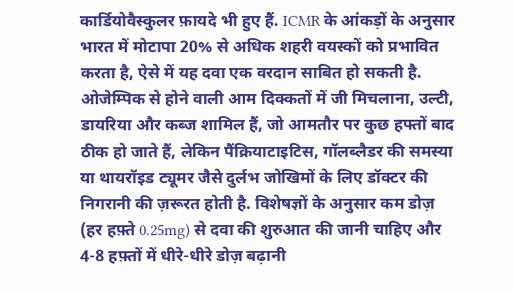कार्डियोवैस्कुलर फ़ायदे भी हुए हैं. ICMR के आंकड़ों के अनुसार भारत में मोटापा 20% से अधिक शहरी वयस्कों को प्रभावित करता है, ऐसे में यह दवा एक वरदान साबित हो सकती है.
ओजेम्पिक से होने वाली आम दिक्कतों में जी मिचलाना, उल्टी, डायरिया और कब्ज शामिल हैं, जो आमतौर पर कुछ हफ्तों बाद ठीक हो जाते हैं, लेकिन पैंक्रियाटाइटिस, गॉलब्लैडर की समस्या या थायरॉइड ट्यूमर जैसे दुर्लभ जोखिमों के लिए डॉक्टर की निगरानी की ज़रूरत होती है. विशेषज्ञों के अनुसार कम डोज़ (हर हफ़्ते 0.25mg) से दवा की शुरुआत की जानी चाहिए और 4-8 हफ़्तों में धीरे-धीरे डोज़ बढ़ानी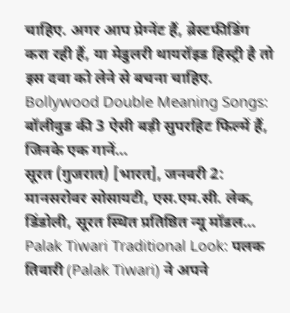चाहिए. अगर आप प्रेग्नेंट हैं, ब्रेस्टफीडिंग करा रही हैं, या मेडुलरी थायरॉइड हिस्ट्री है तो इस दवा को लेने से बचना चाहिए.
Bollywood Double Meaning Songs: बॉलीवुड की 3 ऐसी बड़ी सुपरहिट फिल्में हैं, जिनके एक गानें…
सूरत (गुजरात) [भारत], जनवरी 2: मानसरोवर सोसायटी, एस.एम.सी. लेक, डिंडोली, सूरत स्थित प्रतिष्ठित न्यू मॉडल…
Palak Tiwari Traditional Look: पलक तिवारी (Palak Tiwari) ने अपने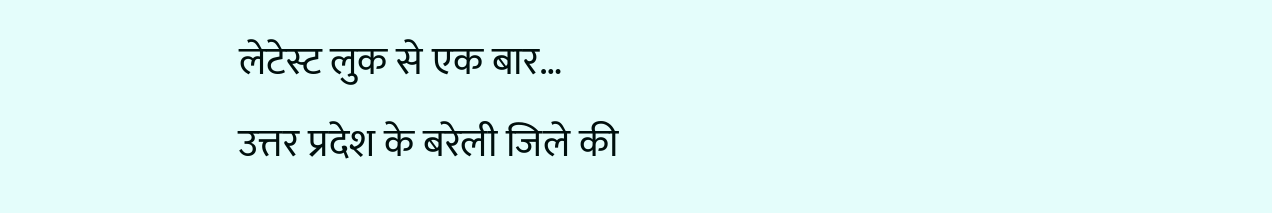लेटेस्ट लुक से एक बार…
उत्तर प्रदेश के बरेली जिले की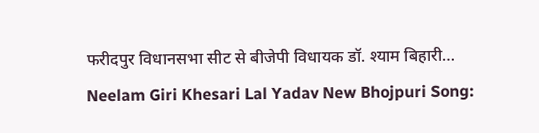फरीदपुर विधानसभा सीट से बीजेपी विधायक डॉ. श्याम बिहारी…
Neelam Giri Khesari Lal Yadav New Bhojpuri Song: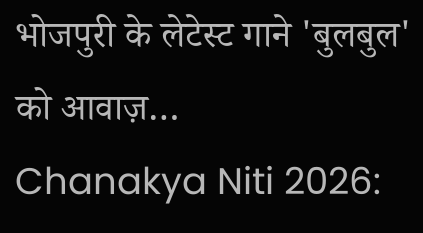भोजपुरी के लेटेस्ट गाने 'बुलबुल' को आवाज़…
Chanakya Niti 2026: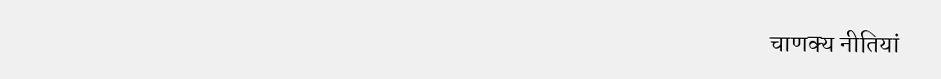चाणक्य नीतियां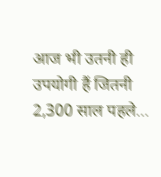आज भी उतनी ही उपयोगी हैं जितनी 2,300 साल पहले…